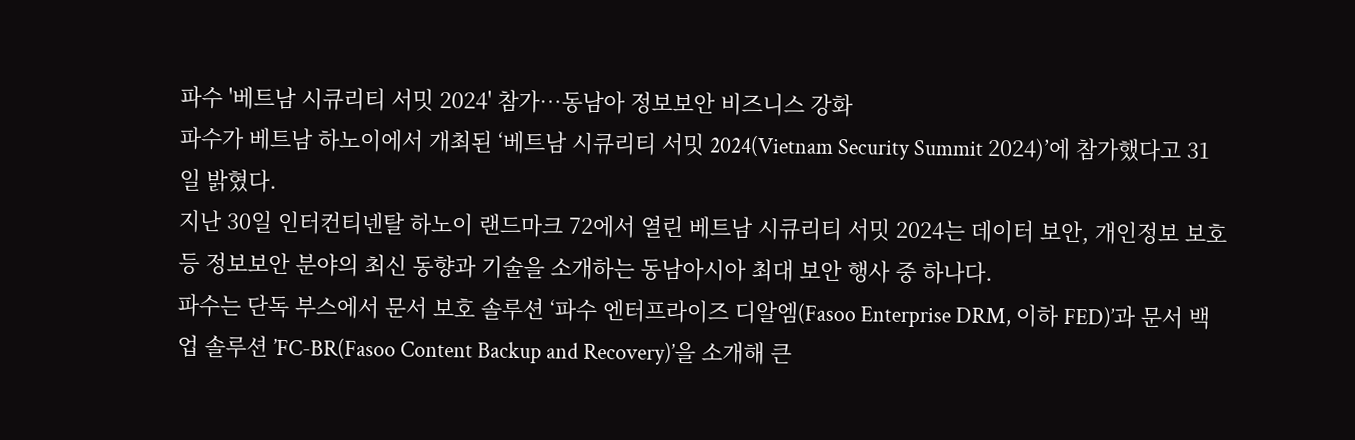파수 '베트남 시큐리티 서밋 2024' 참가…동남아 정보보안 비즈니스 강화
파수가 베트남 하노이에서 개최된 ‘베트남 시큐리티 서밋 2024(Vietnam Security Summit 2024)’에 참가했다고 31일 밝혔다.
지난 30일 인터컨티넨탈 하노이 랜드마크 72에서 열린 베트남 시큐리티 서밋 2024는 데이터 보안, 개인정보 보호 등 정보보안 분야의 최신 동향과 기술을 소개하는 동남아시아 최대 보안 행사 중 하나다.
파수는 단독 부스에서 문서 보호 솔루션 ‘파수 엔터프라이즈 디알엠(Fasoo Enterprise DRM, 이하 FED)’과 문서 백업 솔루션 ’FC-BR(Fasoo Content Backup and Recovery)’을 소개해 큰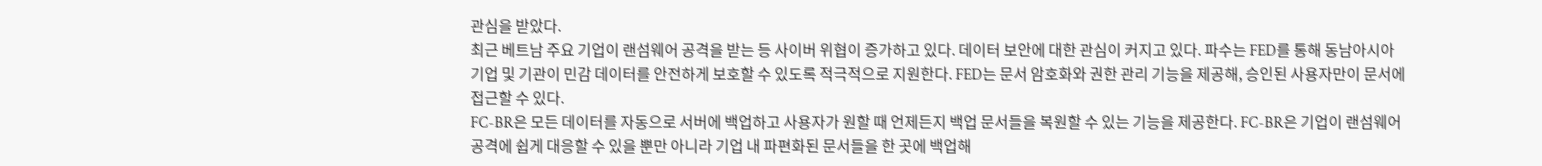관심을 받았다.
최근 베트남 주요 기업이 랜섬웨어 공격을 받는 등 사이버 위협이 증가하고 있다. 데이터 보안에 대한 관심이 커지고 있다. 파수는 FED를 통해 동남아시아 기업 및 기관이 민감 데이터를 안전하게 보호할 수 있도록 적극적으로 지원한다. FED는 문서 암호화와 권한 관리 기능을 제공해, 승인된 사용자만이 문서에 접근할 수 있다.
FC-BR은 모든 데이터를 자동으로 서버에 백업하고 사용자가 원할 때 언제든지 백업 문서들을 복원할 수 있는 기능을 제공한다. FC-BR은 기업이 랜섬웨어 공격에 쉽게 대응할 수 있을 뿐만 아니라 기업 내 파편화된 문서들을 한 곳에 백업해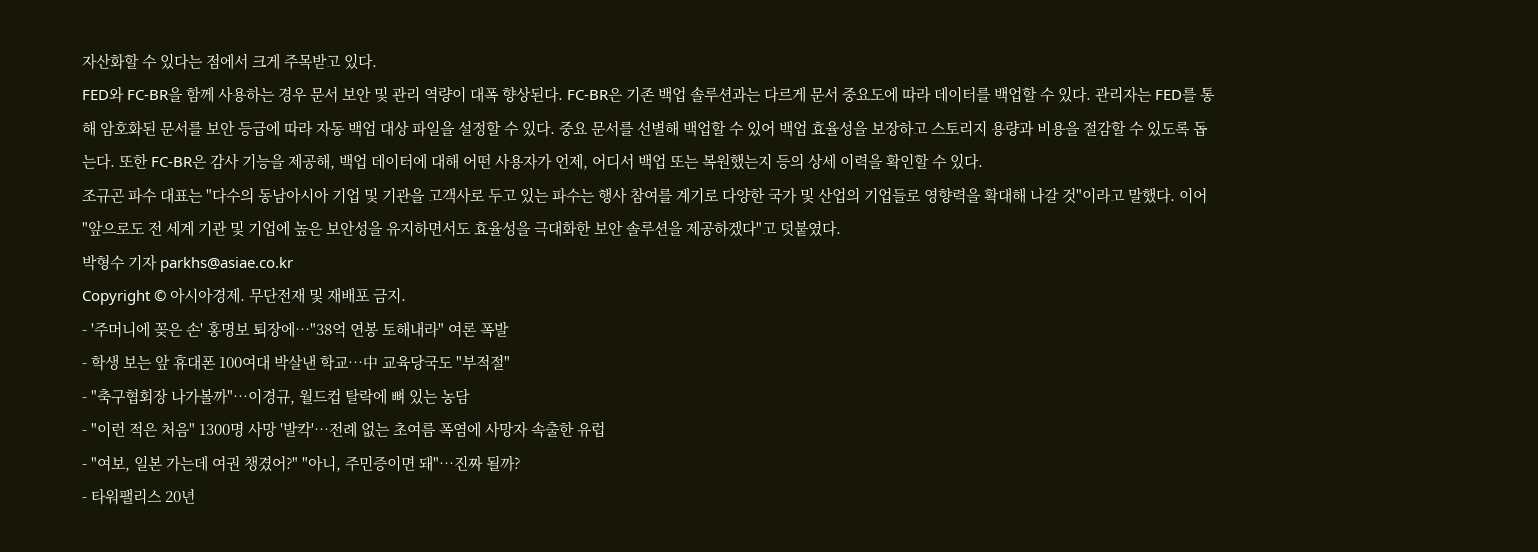자산화할 수 있다는 점에서 크게 주목받고 있다.
FED와 FC-BR을 함께 사용하는 경우 문서 보안 및 관리 역량이 대폭 향상된다. FC-BR은 기존 백업 솔루션과는 다르게 문서 중요도에 따라 데이터를 백업할 수 있다. 관리자는 FED를 통해 암호화된 문서를 보안 등급에 따라 자동 백업 대상 파일을 설정할 수 있다. 중요 문서를 선별해 백업할 수 있어 백업 효율성을 보장하고 스토리지 용량과 비용을 절감할 수 있도록 돕는다. 또한 FC-BR은 감사 기능을 제공해, 백업 데이터에 대해 어떤 사용자가 언제, 어디서 백업 또는 복원했는지 등의 상세 이력을 확인할 수 있다.
조규곤 파수 대표는 "다수의 동남아시아 기업 및 기관을 고객사로 두고 있는 파수는 행사 참여를 계기로 다양한 국가 및 산업의 기업들로 영향력을 확대해 나갈 것"이라고 말했다. 이어 "앞으로도 전 세계 기관 및 기업에 높은 보안성을 유지하면서도 효율성을 극대화한 보안 솔루션을 제공하겠다"고 덧붙였다.
박형수 기자 parkhs@asiae.co.kr
Copyright © 아시아경제. 무단전재 및 재배포 금지.
- '주머니에 꽂은 손' 홍명보 퇴장에…"38억 연봉 토해내라" 여론 폭발
- 학생 보는 앞 휴대폰 100여대 박살낸 학교…中 교육당국도 "부적절"
- "축구협회장 나가볼까"…이경규, 월드컵 탈락에 뼈 있는 농담
- "이런 적은 처음" 1300명 사망 '발칵'…전례 없는 초여름 폭염에 사망자 속출한 유럽
- "여보, 일본 가는데 여권 챙겼어?" "아니, 주민증이면 돼"…진짜 될까?
- 타워팰리스 20년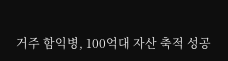거주 함익병, 100억대 자산 축적 성공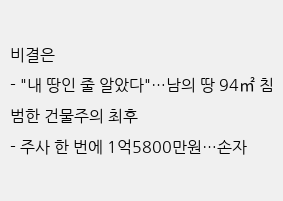비결은
- "내 땅인 줄 알았다"…남의 땅 94㎡ 침범한 건물주의 최후
- 주사 한 번에 1억5800만원…손자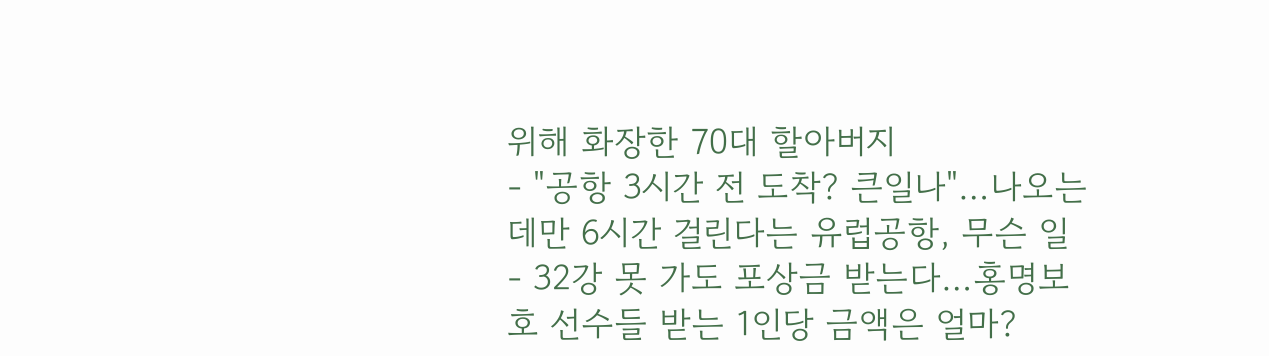위해 화장한 70대 할아버지
- "공항 3시간 전 도착? 큰일나"…나오는 데만 6시간 걸린다는 유럽공항, 무슨 일
- 32강 못 가도 포상금 받는다…홍명보호 선수들 받는 1인당 금액은 얼마?